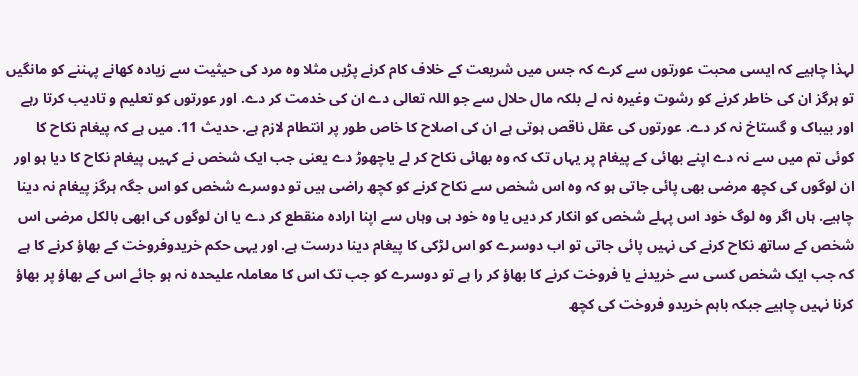لہذا چاہیے کہ ایسى محبت عورتوں سے کرے کہ جس میں شریعت کے خلاف کام کرنے پڑیں مثلا وہ مرد کى حیثیت سے زیادہ کھانے پہننے کو مانگیں تو ہرگز ان کى خاطر کرنے کو رشوت وغیرہ نہ لے بلکہ مال حلال سے جو اللہ تعالى دے ان کى خدمت کر دے. اور عورتوں کو تعلیم و تادیب کرتا رہے اور بیباک و گستاخ نہ کر دے. عورتوں کى عقل ناقص ہوتى ہے ان کى اصلاح کا خاص طور پر انتطام لازم ہے. حدیث 11. میں ہے کہ پیغام نکاح کا کوئى تم میں سے نہ دے اپنے بھائى کے پیغام پر یہاں تک کہ وہ بھائى نکاح کر لے یاچھوڑ دے یعنى جب ایک شخص نے کہیں پیغام نکاح کا دیا ہو اور ان لوگوں کى کچھ مرضى بھى پائى جاتى ہو کہ وہ اس شخص سے نکاح کرنے کو کچھ راضى ہیں تو دوسرے شخص کو اس جگہ ہرگز پیغام نہ دینا چاہیے. ہاں اگر وہ لوگ خود اس پہلے شخص کو انکار کر دیں یا وہ خود ہى وہاں سے اپنا ارادہ منقطع کر دے یا ان لوگوں کى ابھى بالکل مرضى اس شخص کے ساتھ نکاح کرنے کى نہیں پائى جاتى تو اب دوسرے کو اس لڑکى کا پیغام دینا درست ہے. اور یہى حکم خریدوفروخت کے بھاؤ کرنے کا ہے کہ جب ایک شخص کسى سے خریدنے یا فروخت کرنے کا بھاؤ کر را ہے تو دوسرے کو جب تک اس کا معاملہ علیحدہ نہ ہو جائے اس کے بھاؤ پر بھاؤ کرنا نہیں چاہیے جبکہ باہم خریدو فروخت کى کچھ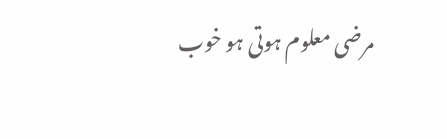مرضى معلوم ہوتى ہو خوب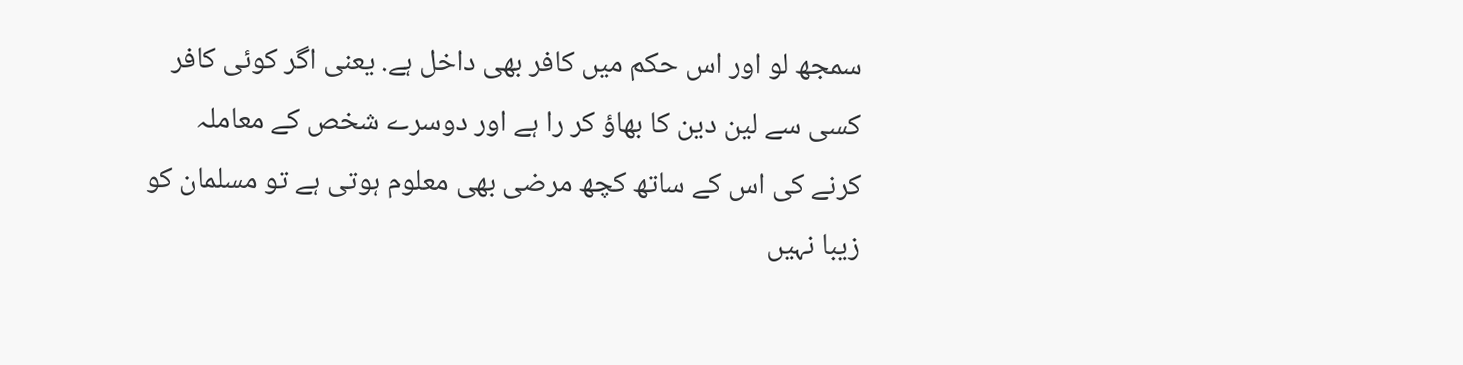سمجھ لو اور اس حکم میں کافر بھى داخل ہے. یعنى اگر کوئى کافر کسى سے لین دین کا بھاؤ کر را ہے اور دوسرے شخص کے معاملہ کرنے کى اس کے ساتھ کچھ مرضى بھى معلوم ہوتى ہے تو مسلمان کو زیبا نہیں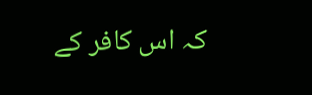کہ اس کافر کے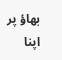بھاؤ پر اپنا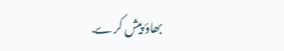بھاؤ پیش کرے.